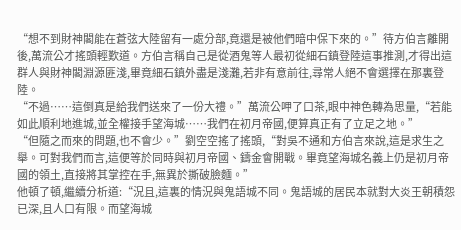“想不到財神閣能在蒼弦大陸留有一處分部,竟還是被他們暗中保下來的。”待方伯言離開後,萬流公才搖頭輕歎道。方伯言稱自己是從酒鬼等人最初從細石鎮登陸這事推測,才得出這群人與財神閣淵源匪淺,畢竟細石鎮外盡是淺灘,若非有意前往,尋常人絕不會選擇在那裏登陸。
“不過……這倒真是給我們送來了一份大禮。”萬流公呷了口茶,眼中神色轉為思量,“若能如此順利地進城,並全權接手望海城……我們在初月帝國,便算真正有了立足之地。”
“但隨之而來的問題,也不會少。”劉空空搖了搖頭,“對吳不通和方伯言來說,這是求生之舉。可對我們而言,這便等於同時與初月帝國、鑄金會開戰。畢竟望海城名義上仍是初月帝國的領土,直接將其掌控在手,無異於撕破臉麵。”
他頓了頓,繼續分析道:“況且,這裏的情況與鬼語城不同。鬼語城的居民本就對大炎王朝積怨已深,且人口有限。而望海城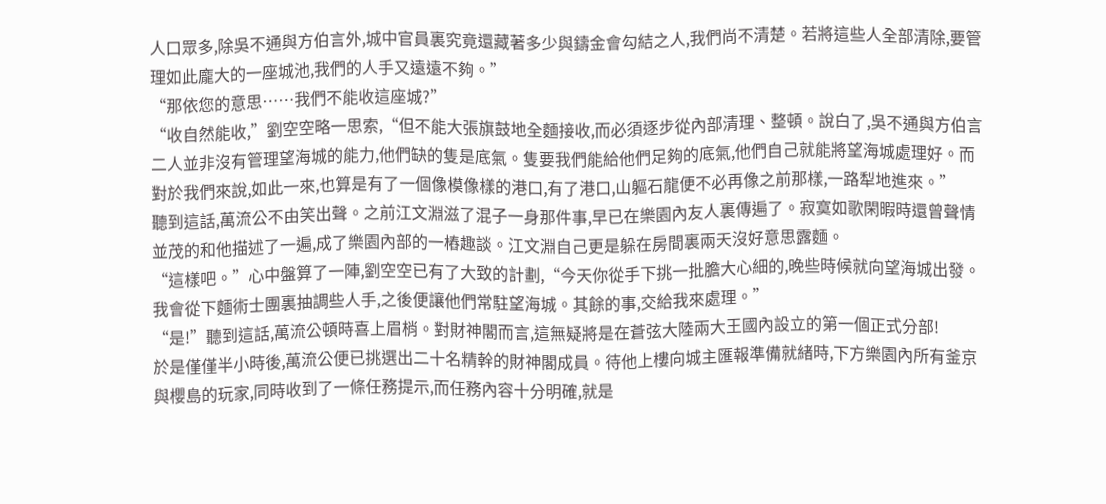人口眾多,除吳不通與方伯言外,城中官員裏究竟還藏著多少與鑄金會勾結之人,我們尚不清楚。若將這些人全部清除,要管理如此龐大的一座城池,我們的人手又遠遠不夠。”
“那依您的意思……我們不能收這座城?”
“收自然能收,”劉空空略一思索,“但不能大張旗鼓地全麵接收,而必須逐步從內部清理、整頓。說白了,吳不通與方伯言二人並非沒有管理望海城的能力,他們缺的隻是底氣。隻要我們能給他們足夠的底氣,他們自己就能將望海城處理好。而對於我們來說,如此一來,也算是有了一個像模像樣的港口,有了港口,山軀石龍便不必再像之前那樣,一路犁地進來。”
聽到這話,萬流公不由笑出聲。之前江文淵滋了混子一身那件事,早已在樂園內友人裏傳遍了。寂寞如歌閑暇時還曾聲情並茂的和他描述了一遍,成了樂園內部的一樁趣談。江文淵自己更是躲在房間裏兩天沒好意思露麵。
“這樣吧。”心中盤算了一陣,劉空空已有了大致的計劃,“今天你從手下挑一批膽大心細的,晚些時候就向望海城出發。我會從下麵術士團裏抽調些人手,之後便讓他們常駐望海城。其餘的事,交給我來處理。”
“是!”聽到這話,萬流公頓時喜上眉梢。對財神閣而言,這無疑將是在蒼弦大陸兩大王國內設立的第一個正式分部!
於是僅僅半小時後,萬流公便已挑選出二十名精幹的財神閣成員。待他上樓向城主匯報準備就緒時,下方樂園內所有釜京與櫻島的玩家,同時收到了一條任務提示,而任務內容十分明確,就是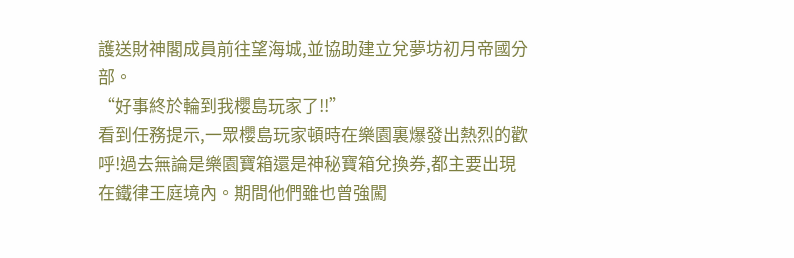護送財神閣成員前往望海城,並協助建立兌夢坊初月帝國分部。
“好事終於輪到我櫻島玩家了!!”
看到任務提示,一眾櫻島玩家頓時在樂園裏爆發出熱烈的歡呼!過去無論是樂園寶箱還是神秘寶箱兌換券,都主要出現在鐵律王庭境內。期間他們雖也曾強闖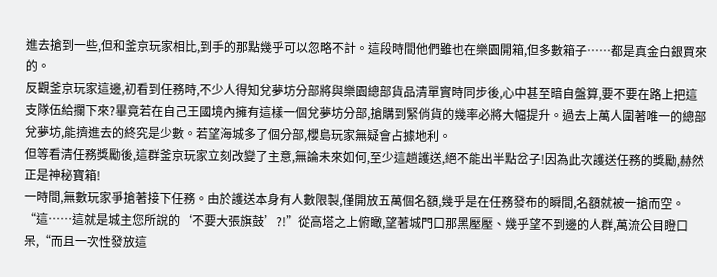進去搶到一些,但和釜京玩家相比,到手的那點幾乎可以忽略不計。這段時間他們雖也在樂園開箱,但多數箱子……都是真金白銀買來的。
反觀釜京玩家這邊,初看到任務時,不少人得知兌夢坊分部將與樂園總部貨品清單實時同步後,心中甚至暗自盤算,要不要在路上把這支隊伍給攔下來?畢竟若在自己王國境內擁有這樣一個兌夢坊分部,搶購到緊俏貨的幾率必將大幅提升。過去上萬人圍著唯一的總部兌夢坊,能擠進去的終究是少數。若望海城多了個分部,櫻島玩家無疑會占據地利。
但等看清任務獎勵後,這群釜京玩家立刻改變了主意,無論未來如何,至少這趟護送,絕不能出半點岔子!因為此次護送任務的獎勵,赫然正是神秘寶箱!
一時間,無數玩家爭搶著接下任務。由於護送本身有人數限製,僅開放五萬個名額,幾乎是在任務發布的瞬間,名額就被一搶而空。
“這……這就是城主您所說的‘不要大張旗鼓’?!”從高塔之上俯瞰,望著城門口那黑壓壓、幾乎望不到邊的人群,萬流公目瞪口呆,“而且一次性發放這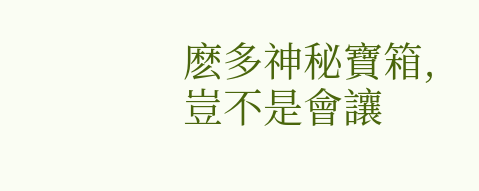麽多神秘寶箱,豈不是會讓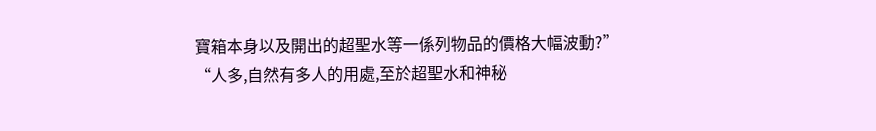寶箱本身以及開出的超聖水等一係列物品的價格大幅波動?”
“人多,自然有多人的用處,至於超聖水和神秘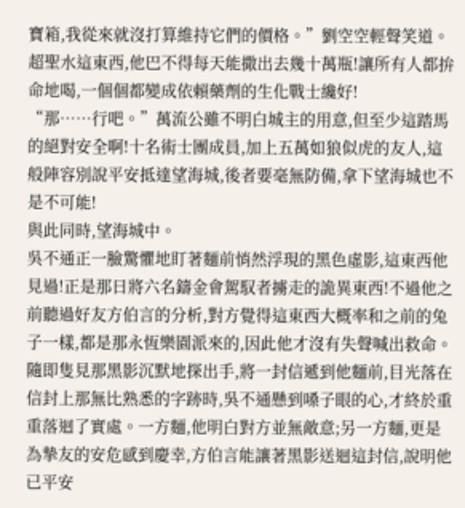寶箱,我從來就沒打算維持它們的價格。”劉空空輕聲笑道。超聖水這東西,他巴不得每天能撒出去幾十萬瓶!讓所有人都拚命地喝,一個個都變成依賴藥劑的生化戰士纔好!
“那……行吧。”萬流公雖不明白城主的用意,但至少這踏馬的絕對安全啊!十名術士團成員,加上五萬如狼似虎的友人,這般陣容別說平安抵達望海城,後者要毫無防備,拿下望海城也不是不可能!
與此同時,望海城中。
吳不通正一臉驚懼地盯著麵前悄然浮現的黑色虛影,這東西他見過!正是那日將六名鑄金會駕馭者擄走的詭異東西!不過他之前聽過好友方伯言的分析,對方覺得這東西大概率和之前的兔子一樣,都是那永恆樂園派來的,因此他才沒有失聲喊出救命。
隨即隻見那黑影沉默地探出手,將一封信遞到他麵前,目光落在信封上那無比熟悉的字跡時,吳不通懸到嗓子眼的心,才終於重重落迴了實處。一方麵,他明白對方並無敵意;另一方麵,更是為摯友的安危感到慶幸,方伯言能讓著黑影送迴這封信,說明他已平安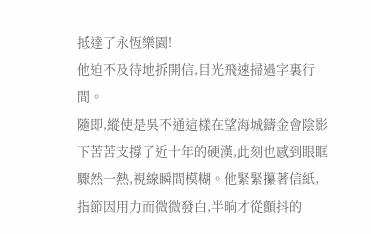抵達了永恆樂園!
他迫不及待地拆開信,目光飛速掃過字裏行間。
隨即,縱使是吳不通這樣在望海城鑄金會陰影下苦苦支撐了近十年的硬漢,此刻也感到眼眶驟然一熱,視線瞬間模糊。他緊緊攥著信紙,指節因用力而微微發白,半晌才從顫抖的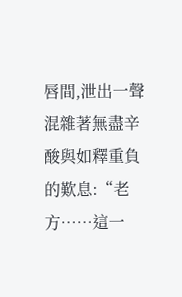唇間,泄出一聲混雜著無盡辛酸與如釋重負的歎息:“老方……這一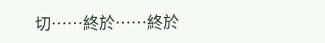切……終於……終於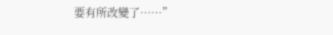要有所改變了……”